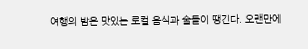여행의 밤은 맛있는 로컬 음식과 술들이 땡긴다. 오랜만에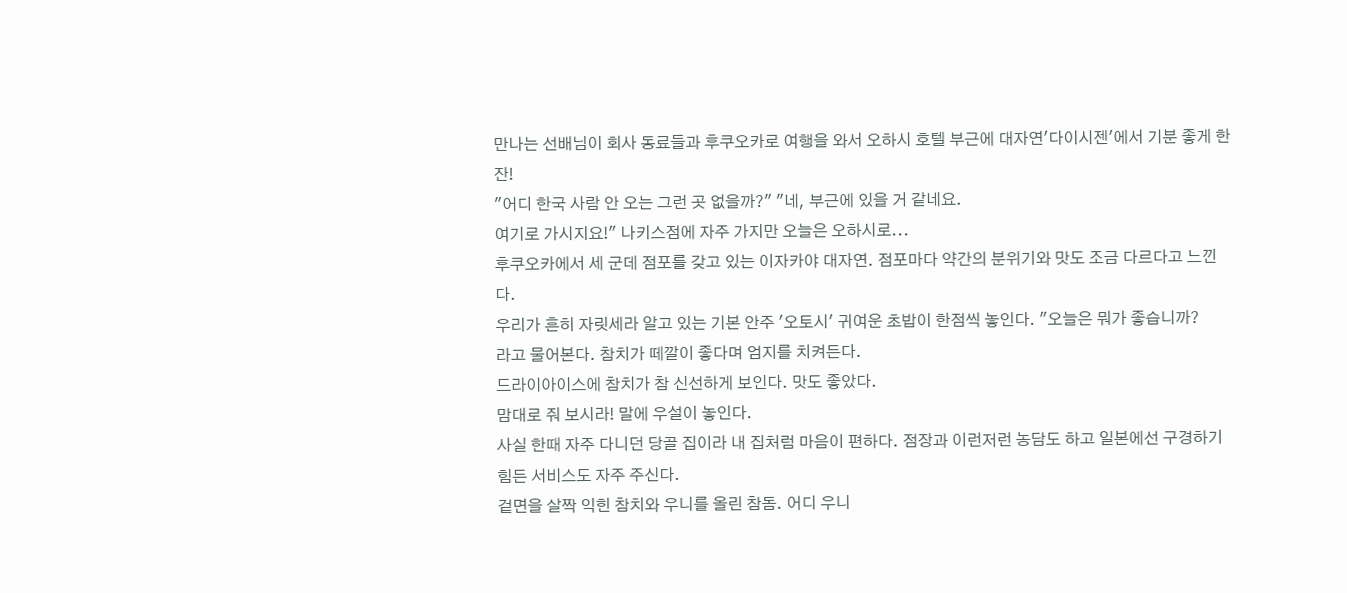만나는 선배님이 회사 동료들과 후쿠오카로 여행을 와서 오하시 호텔 부근에 대자연'다이시젠'에서 기분 좋게 한 잔!
"어디 한국 사람 안 오는 그런 곳 없을까?" "네, 부근에 있을 거 같네요.
여기로 가시지요!" 나키스점에 자주 가지만 오늘은 오하시로...
후쿠오카에서 세 군데 점포를 갖고 있는 이자카야 대자연. 점포마다 약간의 분위기와 맛도 조금 다르다고 느낀다.
우리가 흔히 자릿세라 알고 있는 기본 안주 '오토시' 귀여운 초밥이 한점씩 놓인다. "오늘은 뭐가 좋습니까?
라고 물어본다. 참치가 떼깔이 좋다며 엄지를 치켜든다.
드라이아이스에 참치가 참 신선하게 보인다. 맛도 좋았다.
맘대로 줘 보시라! 말에 우설이 놓인다.
사실 한때 자주 다니던 당골 집이라 내 집처럼 마음이 편하다. 점장과 이런저런 농담도 하고 일본에선 구경하기 힘든 서비스도 자주 주신다.
겉면을 살짝 익힌 참치와 우니를 올린 참돔. 어디 우니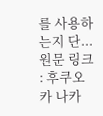를 사용하는지 단...
원문 링크 : 후쿠오카 나카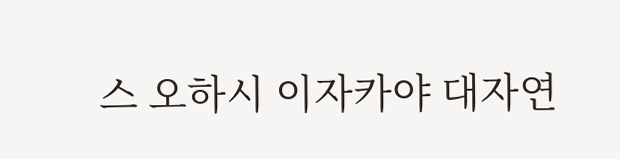스 오하시 이자카야 대자연